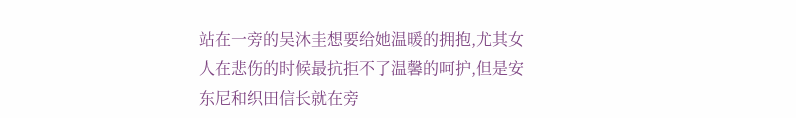站在一旁的吴沐圭想要给她温暖的拥抱,尤其女人在悲伤的时候最抗拒不了温馨的呵护,但是安东尼和织田信长就在旁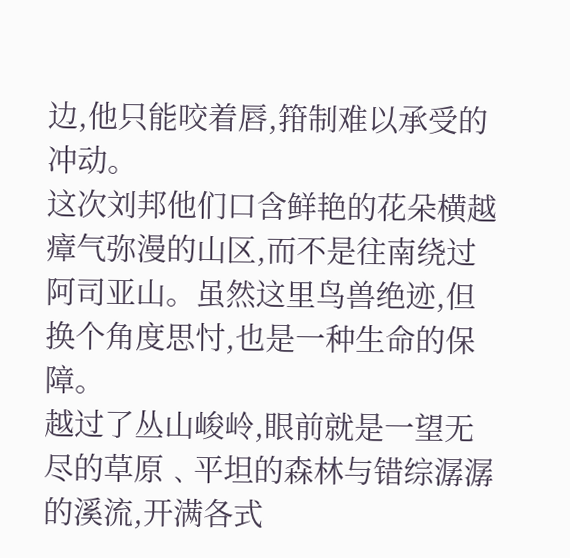边,他只能咬着唇,箝制难以承受的冲动。
这次刘邦他们口含鲜艳的花朵横越瘴气弥漫的山区,而不是往南绕过阿司亚山。虽然这里鸟兽绝迹,但换个角度思忖,也是一种生命的保障。
越过了丛山峻岭,眼前就是一望无尽的草原﹑平坦的森林与错综潺潺的溪流,开满各式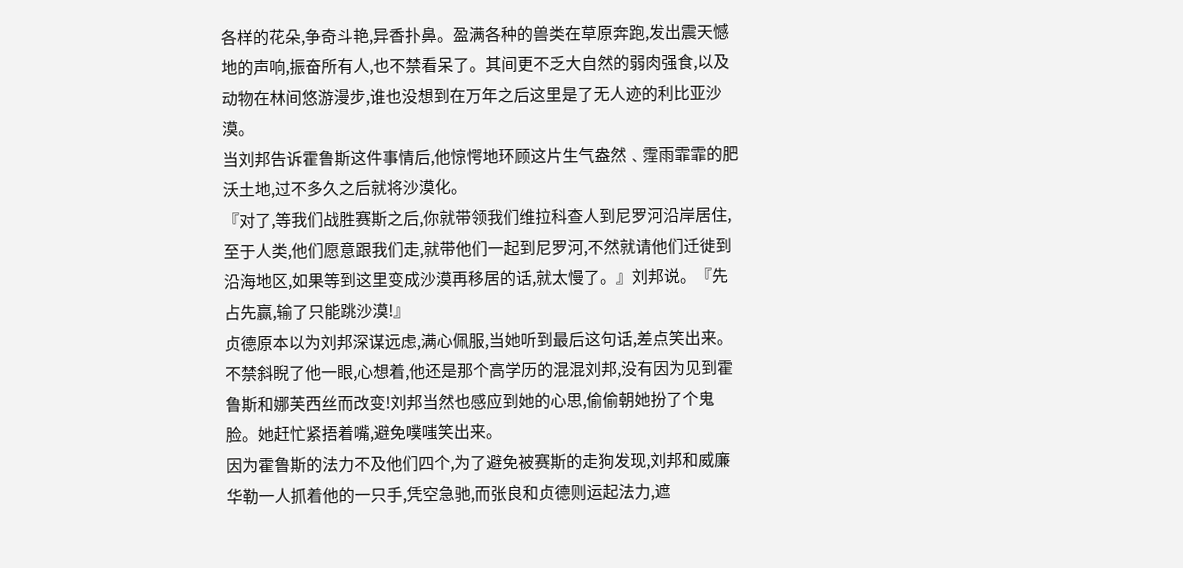各样的花朵,争奇斗艳,异香扑鼻。盈满各种的兽类在草原奔跑,发出震天憾地的声响,振奋所有人,也不禁看呆了。其间更不乏大自然的弱肉强食,以及动物在林间悠游漫步,谁也没想到在万年之后这里是了无人迹的利比亚沙漠。
当刘邦告诉霍鲁斯这件事情后,他惊愕地环顾这片生气盎然﹑霪雨霏霏的肥沃土地,过不多久之后就将沙漠化。
『对了,等我们战胜赛斯之后,你就带领我们维拉科查人到尼罗河沿岸居住,至于人类,他们愿意跟我们走,就带他们一起到尼罗河,不然就请他们迁徙到沿海地区,如果等到这里变成沙漠再移居的话,就太慢了。』刘邦说。『先占先赢,输了只能跳沙漠!』
贞德原本以为刘邦深谋远虑,满心佩服,当她听到最后这句话,差点笑出来。不禁斜睨了他一眼,心想着,他还是那个高学历的混混刘邦,没有因为见到霍鲁斯和娜芙西丝而改变!刘邦当然也感应到她的心思,偷偷朝她扮了个鬼脸。她赶忙紧捂着嘴,避免噗嗤笑出来。
因为霍鲁斯的法力不及他们四个,为了避免被赛斯的走狗发现,刘邦和威廉华勒一人抓着他的一只手,凭空急驰,而张良和贞德则运起法力,遮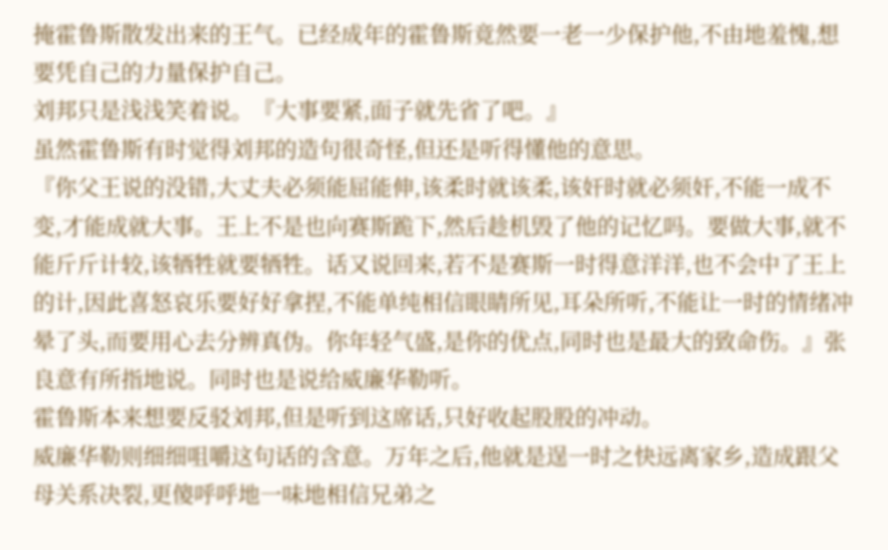掩霍鲁斯散发出来的王气。已经成年的霍鲁斯竟然要一老一少保护他,不由地羞愧,想要凭自己的力量保护自己。
刘邦只是浅浅笑着说。『大事要紧,面子就先省了吧。』
虽然霍鲁斯有时觉得刘邦的造句很奇怪,但还是听得懂他的意思。
『你父王说的没错,大丈夫必须能屈能伸,该柔时就该柔,该奸时就必须奸,不能一成不变,才能成就大事。王上不是也向赛斯跪下,然后趁机毁了他的记忆吗。要做大事,就不能斤斤计较,该牺牲就要牺牲。话又说回来,若不是赛斯一时得意洋洋,也不会中了王上的计,因此喜怒哀乐要好好拿捏,不能单纯相信眼睛所见,耳朵所听,不能让一时的情绪冲晕了头,而要用心去分辨真伪。你年轻气盛,是你的优点,同时也是最大的致命伤。』张良意有所指地说。同时也是说给威廉华勒听。
霍鲁斯本来想要反驳刘邦,但是听到这席话,只好收起股股的冲动。
威廉华勒则细细咀嚼这句话的含意。万年之后,他就是逞一时之快远离家乡,造成跟父母关系决裂,更傻呼呼地一味地相信兄弟之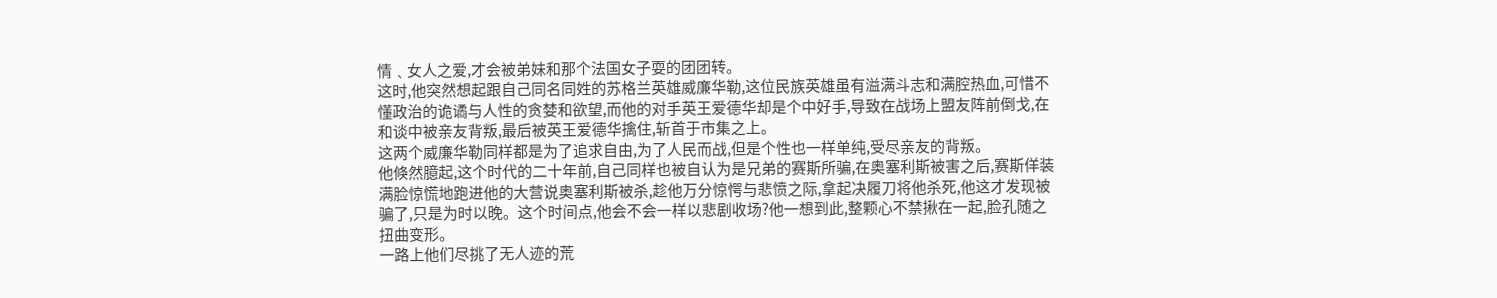情﹑女人之爱,才会被弟妹和那个法国女子耍的团团转。
这时,他突然想起跟自己同名同姓的苏格兰英雄威廉华勒,这位民族英雄虽有溢满斗志和满腔热血,可惜不懂政治的诡谲与人性的贪婪和欲望,而他的对手英王爱德华却是个中好手,导致在战场上盟友阵前倒戈,在和谈中被亲友背叛,最后被英王爱德华擒住,斩首于市集之上。
这两个威廉华勒同样都是为了追求自由,为了人民而战,但是个性也一样单纯,受尽亲友的背叛。
他倏然臆起,这个时代的二十年前,自己同样也被自认为是兄弟的赛斯所骗,在奥塞利斯被害之后,赛斯佯装满脸惊慌地跑进他的大营说奥塞利斯被杀,趁他万分惊愕与悲愤之际,拿起决履刀将他杀死,他这才发现被骗了,只是为时以晚。这个时间点,他会不会一样以悲剧收场?他一想到此,整颗心不禁揪在一起,脸孔随之扭曲变形。
一路上他们尽挑了无人迹的荒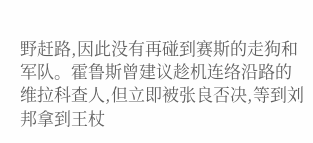野赶路,因此没有再碰到赛斯的走狗和军队。霍鲁斯曾建议趁机连络沿路的维拉科查人,但立即被张良否决,等到刘邦拿到王杖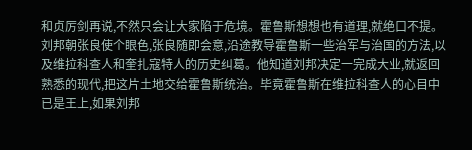和贞厉剑再说,不然只会让大家陷于危境。霍鲁斯想想也有道理,就绝口不提。
刘邦朝张良使个眼色,张良随即会意,沿途教导霍鲁斯一些治军与治国的方法,以及维拉科查人和奎扎寇特人的历史纠葛。他知道刘邦决定一完成大业,就返回熟悉的现代,把这片土地交给霍鲁斯统治。毕竟霍鲁斯在维拉科查人的心目中已是王上,如果刘邦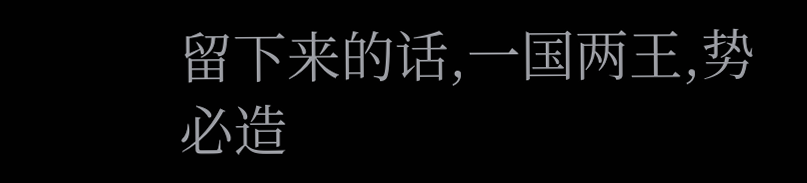留下来的话,一国两王,势必造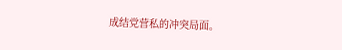成结党营私的冲突局面。